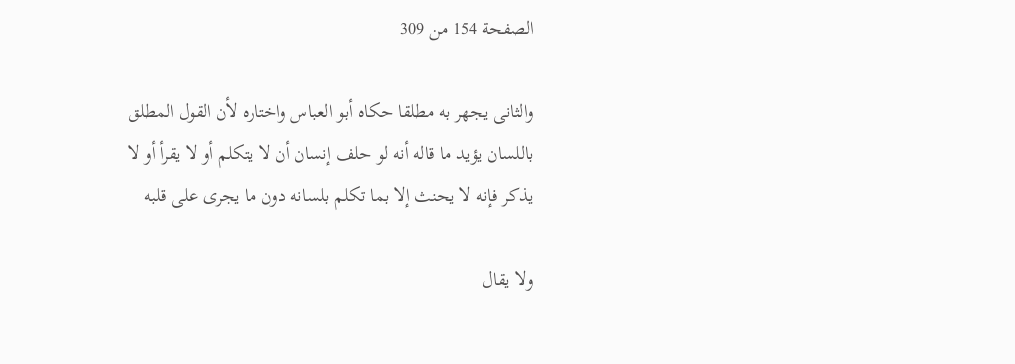الصفحة 154 من 309

والثانى يجهر به مطلقا حكاه أبو العباس واختاره لأن القول المطلق باللسان يؤيد ما قاله أنه لو حلف إنسان أن لا يتكلم أو لا يقرأ أو لا يذكر فإنه لا يحنث إلا بما تكلم بلسانه دون ما يجرى على قلبه

ولا يقال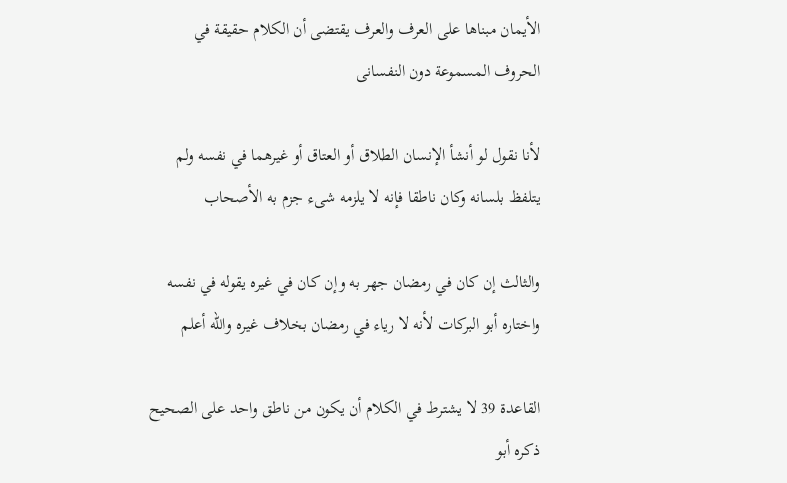الأيمان مبناها على العرف والعرف يقتضى أن الكلام حقيقة في الحروف المسموعة دون النفسانى

لأنا نقول لو أنشأ الإنسان الطلاق أو العتاق أو غيرهما في نفسه ولم يتلفظ بلسانه وكان ناطقا فإنه لا يلزمه شىء جزم به الأصحاب

والثالث إن كان في رمضان جهر به وإن كان في غيره يقوله في نفسه واختاره أبو البركات لأنه لا رياء في رمضان بخلاف غيره والله أعلم

القاعدة 39 لا يشترط في الكلام أن يكون من ناطق واحد على الصحيح ذكره أبو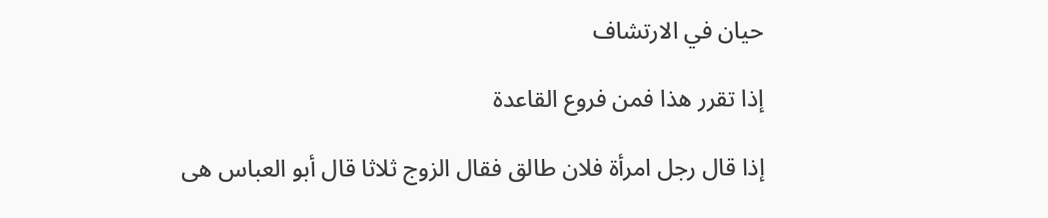حيان في الارتشاف

إذا تقرر هذا فمن فروع القاعدة

إذا قال رجل امرأة فلان طالق فقال الزوج ثلاثا قال أبو العباس هى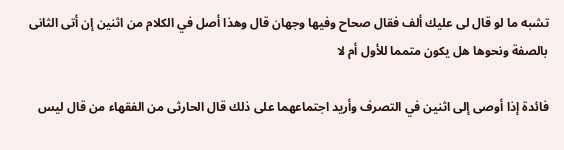تشبه ما لو قال لى عليك ألف فقال صحاح وفيها وجهان قال وهذا أصل في الكلام من اثنين إن أتى الثانى بالصفة ونحوها هل يكون متمما للأول أم لا

فائدة إذا أوصى إلى اثنين في التصرف وأريد اجتماعهما على ذلك قال الحارثى من الفقهاء من قال ليس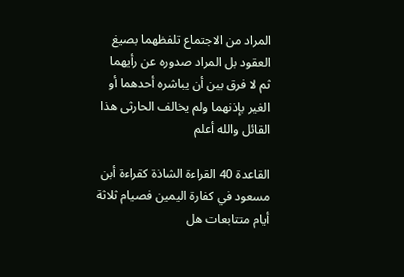المراد من الاجتماع تلفظهما بصيغ العقود بل المراد صدوره عن رأيهما ثم لا فرق بين أن يباشره أحدهما أو الغير بإذنهما ولم يخالف الحارثى هذا القائل والله أعلم

القاعدة 40 القراءة الشاذة كقراءة أبن مسعود في كفارة اليمين فصيام ثلاثة أيام متتابعات هل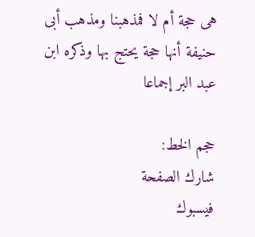هى حجة أم لا فمذهبنا ومذهب أبى حنيفة أنها حجة يحتج بها وذكره ابن عبد البر إجماعا

حجم الخط:
شارك الصفحة
فيسبوك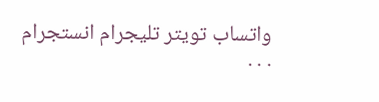واتساب تويتر تليجرام انستجرام
. . .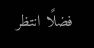فضلًا انتظر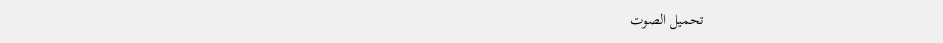تحميل الصوت